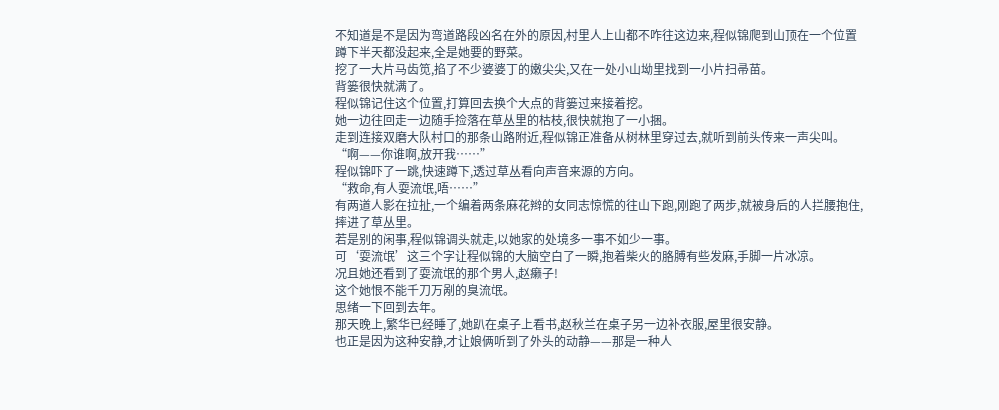不知道是不是因为弯道路段凶名在外的原因,村里人上山都不咋往这边来,程似锦爬到山顶在一个位置蹲下半天都没起来,全是她要的野菜。
挖了一大片马齿笕,掐了不少婆婆丁的嫩尖尖,又在一处小山坳里找到一小片扫帚苗。
背篓很快就满了。
程似锦记住这个位置,打算回去换个大点的背篓过来接着挖。
她一边往回走一边随手捡落在草丛里的枯枝,很快就抱了一小捆。
走到连接双磨大队村口的那条山路附近,程似锦正准备从树林里穿过去,就听到前头传来一声尖叫。
“啊——你谁啊,放开我……”
程似锦吓了一跳,快速蹲下,透过草丛看向声音来源的方向。
“救命,有人耍流氓,唔……”
有两道人影在拉扯,一个编着两条麻花辫的女同志惊慌的往山下跑,刚跑了两步,就被身后的人拦腰抱住,摔进了草丛里。
若是别的闲事,程似锦调头就走,以她家的处境多一事不如少一事。
可‘耍流氓’这三个字让程似锦的大脑空白了一瞬,抱着柴火的胳膊有些发麻,手脚一片冰凉。
况且她还看到了耍流氓的那个男人,赵癞子!
这个她恨不能千刀万剐的臭流氓。
思绪一下回到去年。
那天晚上,繁华已经睡了,她趴在桌子上看书,赵秋兰在桌子另一边补衣服,屋里很安静。
也正是因为这种安静,才让娘俩听到了外头的动静——那是一种人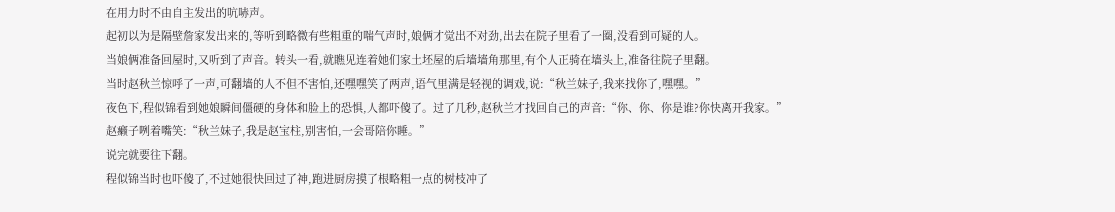在用力时不由自主发出的吭哧声。
起初以为是隔壁詹家发出来的,等听到略微有些粗重的喘气声时,娘俩才觉出不对劲,出去在院子里看了一圈,没看到可疑的人。
当娘俩准备回屋时,又听到了声音。转头一看,就瞧见连着她们家土坯屋的后墙墙角那里,有个人正骑在墙头上,准备往院子里翻。
当时赵秋兰惊呼了一声,可翻墙的人不但不害怕,还嘿嘿笑了两声,语气里满是轻视的调戏,说:“秋兰妹子,我来找你了,嘿嘿。”
夜色下,程似锦看到她娘瞬间僵硬的身体和脸上的恐惧,人都吓傻了。过了几秒,赵秋兰才找回自己的声音:“你、你、你是谁?你快离开我家。”
赵癞子咧着嘴笑:“秋兰妹子,我是赵宝柱,别害怕,一会哥陪你睡。”
说完就要往下翻。
程似锦当时也吓傻了,不过她很快回过了神,跑进厨房摸了根略粗一点的树枝冲了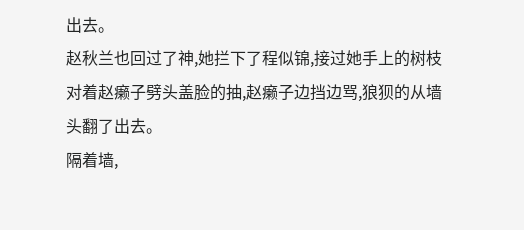出去。
赵秋兰也回过了神,她拦下了程似锦,接过她手上的树枝对着赵癞子劈头盖脸的抽,赵癞子边挡边骂,狼狈的从墙头翻了出去。
隔着墙,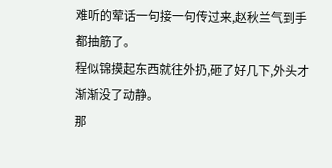难听的荤话一句接一句传过来,赵秋兰气到手都抽筋了。
程似锦摸起东西就往外扔,砸了好几下,外头才渐渐没了动静。
那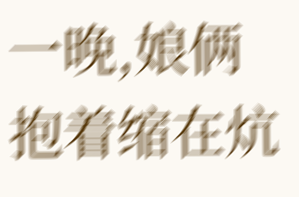一晚,娘俩抱着缩在炕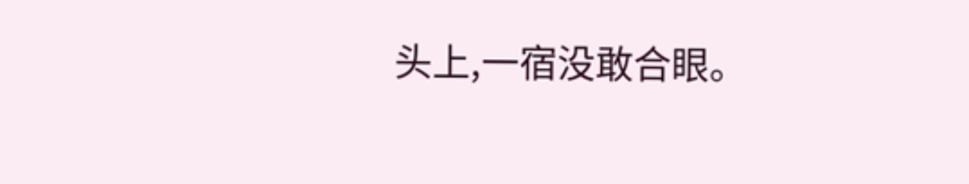头上,一宿没敢合眼。